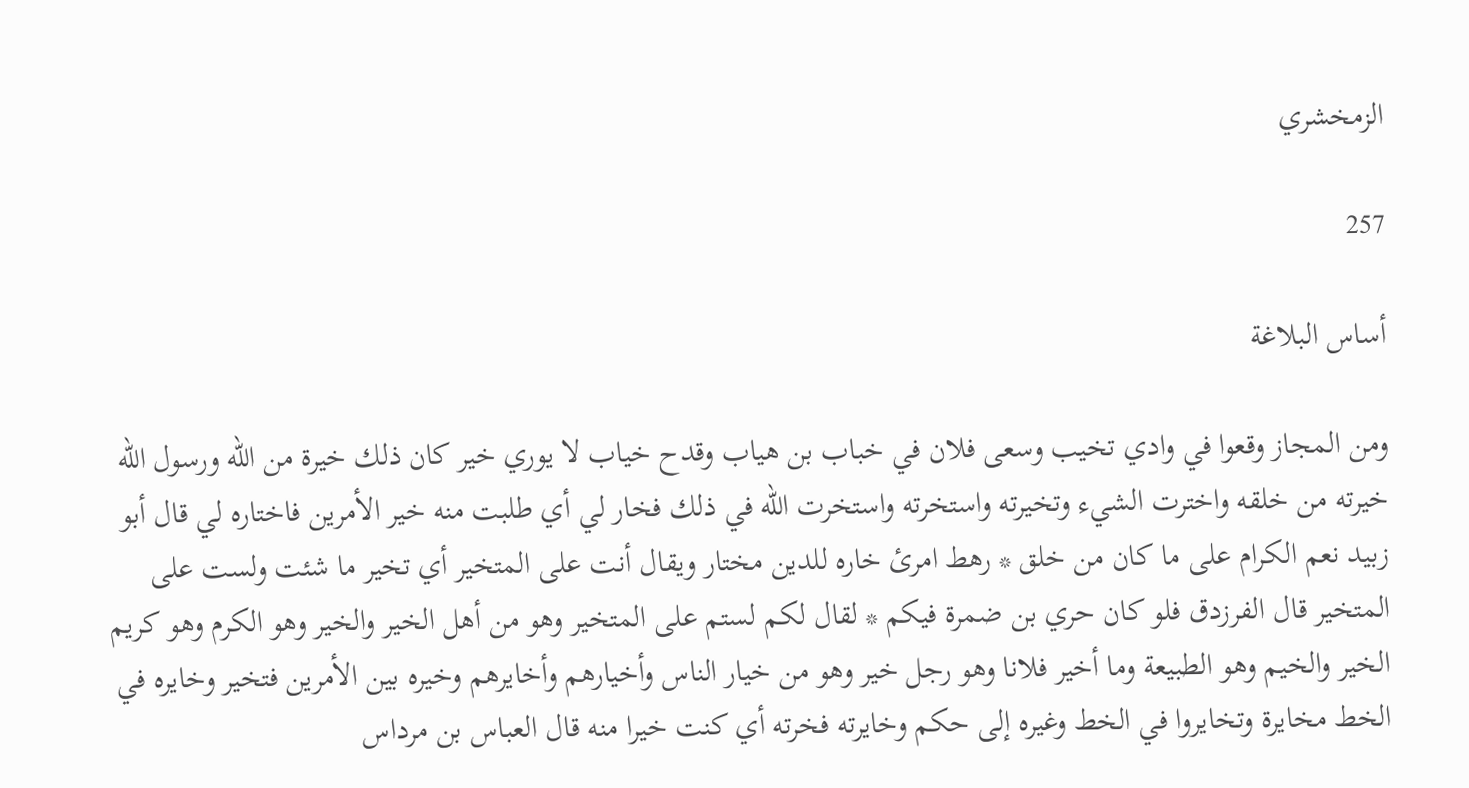الزمخشري

257

أساس البلاغة

ومن المجاز وقعوا في وادي تخيب وسعى فلان في خباب بن هياب وقدح خياب لا يوري خير كان ذلك خيرة من الله ورسول الله خيرته من خلقه واخترت الشيء وتخيرته واستخرته واستخرت الله في ذلك فخار لي أي طلبت منه خير الأمرين فاختاره لي قال أبو زبيد نعم الكرام على ما كان من خلق * رهط امرئ خاره للدين مختار ويقال أنت على المتخير أي تخير ما شئت ولست على المتخير قال الفرزدق فلو كان حري بن ضمرة فيكم * لقال لكم لستم على المتخير وهو من أهل الخير والخير وهو الكرم وهو كريم الخير والخيم وهو الطبيعة وما أخير فلانا وهو رجل خير وهو من خيار الناس وأخيارهم وأخايرهم وخيره بين الأمرين فتخير وخايره في الخط مخايرة وتخايروا في الخط وغيره إلى حكم وخايرته فخرته أي كنت خيرا منه قال العباس بن مرداس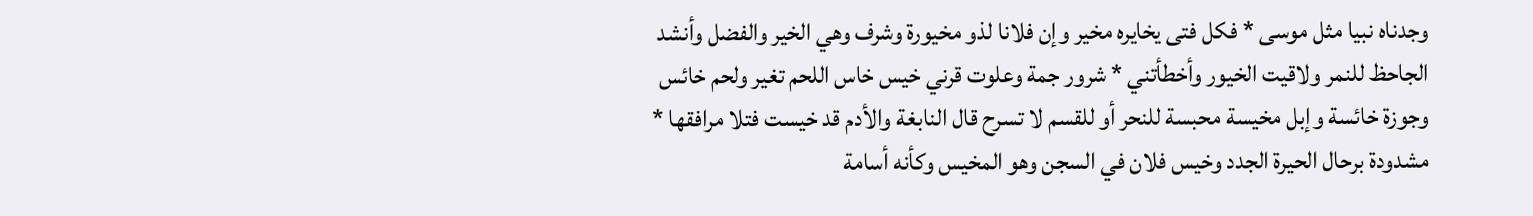وجدناه نبيا مثل موسى * فكل فتى يخايره مخير وإن فلانا لذو مخيورة وشرف وهي الخير والفضل وأنشد الجاحظ للنمر ولاقيت الخيور وأخطأتني * شرور جمة وعلوت قرني خيس خاس اللحم تغير ولحم خائس وجوزة خائسة وإبل مخيسة محبسة للنحر أو للقسم لا تسرح قال النابغة والأدم قد خيست فتلا مرافقها * مشدودة برحال الحيرة الجدد وخيس فلان في السجن وهو المخيس وكأنه أسامة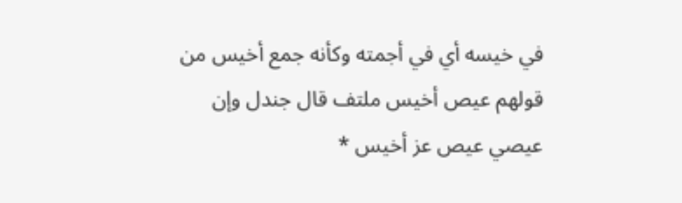في خيسه أي في أجمته وكأنه جمع أخيس من قولهم عيص أخيس ملتف قال جندل وإن عيصي عيص عز أخيس *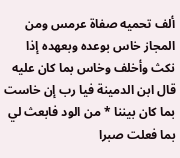ألف تحميه صفاة عرمس ومن المجاز خاس بوعده وبعهده إذا نكث وأخلف وخاس بما كان عليه قال ابن الدمينة فيا رب إن خاست بما كان بيننا * من الود فابعث لي بما فعلت صبرا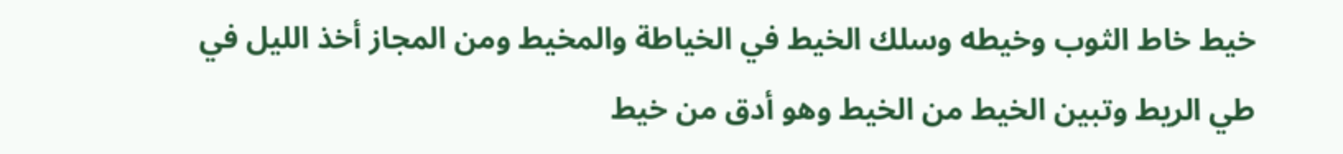خيط خاط الثوب وخيطه وسلك الخيط في الخياطة والمخيط ومن المجاز أخذ الليل في طي الريط وتبين الخيط من الخيط وهو أدق من خيط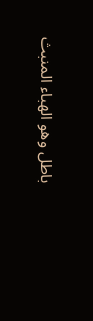باطل وهو الهباء المنبث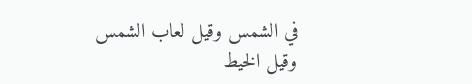في الشمس وقيل لعاب الشمس وقيل الخيط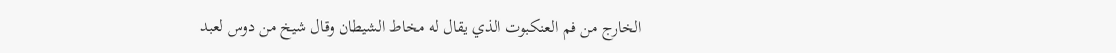الخارج من فم العنكبوت الذي يقال له مخاط الشيطان وقال شيخ من دوس لعبد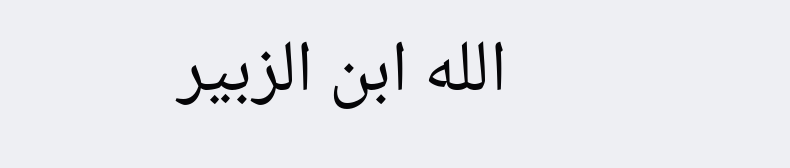الله ابن الزبير